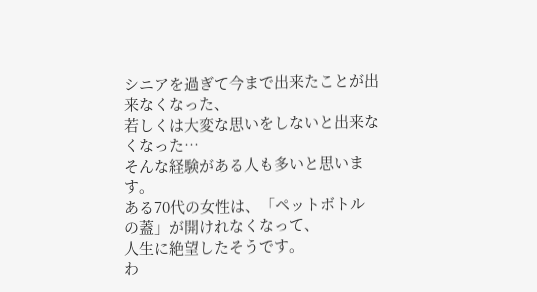シニアを過ぎて今まで出来たことが出来なくなった、
若しくは大変な思いをしないと出来なくなった…
そんな経験がある人も多いと思います。
ある70代の女性は、「ペットボトルの蓋」が開けれなくなって、
人生に絶望したそうです。
わ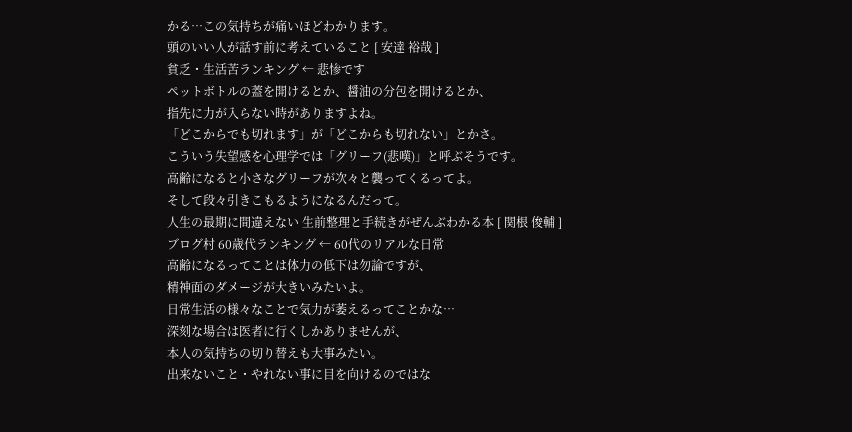かる…この気持ちが痛いほどわかります。
頭のいい人が話す前に考えていること [ 安達 裕哉 ]
貧乏・生活苦ランキング ← 悲惨です
ペットボトルの蓋を開けるとか、醤油の分包を開けるとか、
指先に力が入らない時がありますよね。
「どこからでも切れます」が「どこからも切れない」とかさ。
こういう失望感を心理学では「グリーフ(悲嘆)」と呼ぶそうです。
高齢になると小さなグリーフが次々と襲ってくるってよ。
そして段々引きこもるようになるんだって。
人生の最期に間違えない 生前整理と手続きがぜんぶわかる本 [ 関根 俊輔 ]
ブログ村 60歳代ランキング ← 60代のリアルな日常
高齢になるってことは体力の低下は勿論ですが、
精神面のダメージが大きいみたいよ。
日常生活の様々なことで気力が萎えるってことかな…
深刻な場合は医者に行くしかありませんが、
本人の気持ちの切り替えも大事みたい。
出来ないこと・やれない事に目を向けるのではな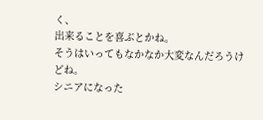く、
出来ることを喜ぶとかね。
そうはいってもなかなか大変なんだろうけどね。
シニアになった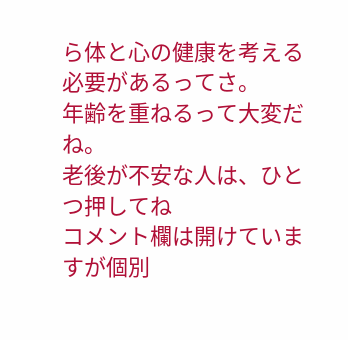ら体と心の健康を考える必要があるってさ。
年齢を重ねるって大変だね。
老後が不安な人は、ひとつ押してね
コメント欄は開けていますが個別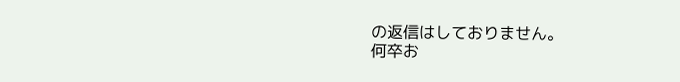の返信はしておりません。
何卒お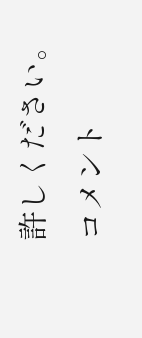許しください。
コメント